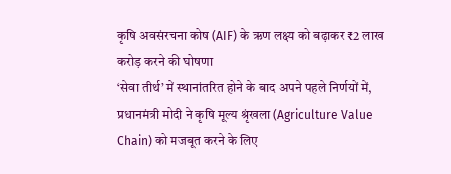कृषि अवसंरचना कोष (AIF) के ऋण लक्ष्य को बढ़ाकर ₹2 लाख करोड़ करने की घोषणा
‘सेवा तीर्थ’ में स्थानांतरित होने के बाद अपने पहले निर्णयों में, प्रधानमंत्री मोदी ने कृषि मूल्य श्रृंखला (Agriculture Value Chain) को मजबूत करने के लिए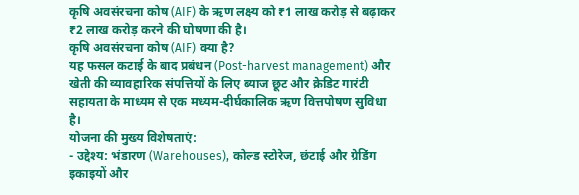कृषि अवसंरचना कोष (AIF) के ऋण लक्ष्य को ₹1 लाख करोड़ से बढ़ाकर ₹2 लाख करोड़ करने की घोषणा की है।
कृषि अवसंरचना कोष (AIF) क्या है?
यह फसल कटाई के बाद प्रबंधन (Post-harvest management) और खेती की व्यावहारिक संपत्तियों के लिए ब्याज छूट और क्रेडिट गारंटी सहायता के माध्यम से एक मध्यम-दीर्घकालिक ऋण वित्तपोषण सुविधा है।
योजना की मुख्य विशेषताएं:
- उद्देश्य: भंडारण (Warehouses), कोल्ड स्टोरेज, छंटाई और ग्रेडिंग इकाइयों और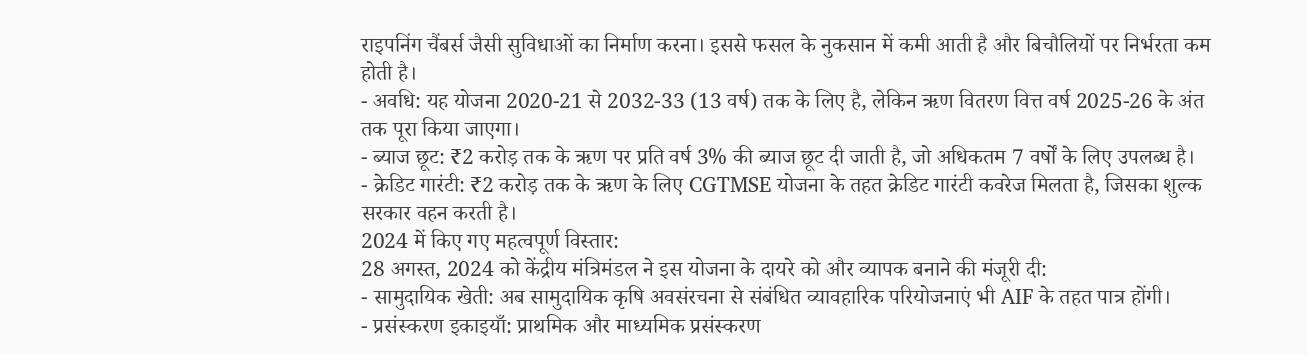राइपनिंग चैंबर्स जैसी सुविधाओं का निर्माण करना। इससे फसल के नुकसान में कमी आती है और बिचौलियों पर निर्भरता कम होती है।
- अवधि: यह योजना 2020-21 से 2032-33 (13 वर्ष) तक के लिए है, लेकिन ऋण वितरण वित्त वर्ष 2025-26 के अंत तक पूरा किया जाएगा।
- ब्याज छूट: ₹2 करोड़ तक के ऋण पर प्रति वर्ष 3% की ब्याज छूट दी जाती है, जो अधिकतम 7 वर्षों के लिए उपलब्ध है।
- क्रेडिट गारंटी: ₹2 करोड़ तक के ऋण के लिए CGTMSE योजना के तहत क्रेडिट गारंटी कवरेज मिलता है, जिसका शुल्क सरकार वहन करती है।
2024 में किए गए महत्वपूर्ण विस्तार:
28 अगस्त, 2024 को केंद्रीय मंत्रिमंडल ने इस योजना के दायरे को और व्यापक बनाने की मंजूरी दी:
- सामुदायिक खेती: अब सामुदायिक कृषि अवसंरचना से संबंधित व्यावहारिक परियोजनाएं भी AIF के तहत पात्र होंगी।
- प्रसंस्करण इकाइयाँ: प्राथमिक और माध्यमिक प्रसंस्करण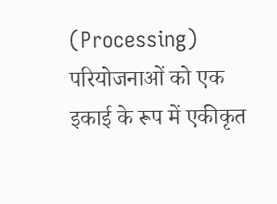(Processing) परियोजनाओं को एक इकाई के रूप में एकीकृत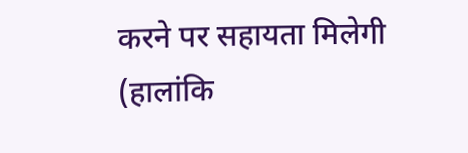करने पर सहायता मिलेगी (हालांकि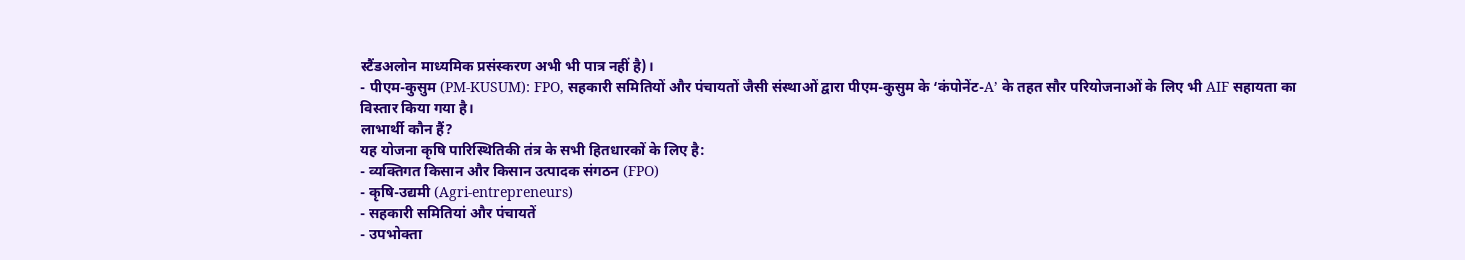स्टैंडअलोन माध्यमिक प्रसंस्करण अभी भी पात्र नहीं है)।
- पीएम-कुसुम (PM-KUSUM): FPO, सहकारी समितियों और पंचायतों जैसी संस्थाओं द्वारा पीएम-कुसुम के ‘कंपोनेंट-A’ के तहत सौर परियोजनाओं के लिए भी AIF सहायता का विस्तार किया गया है।
लाभार्थी कौन हैं?
यह योजना कृषि पारिस्थितिकी तंत्र के सभी हितधारकों के लिए है:
- व्यक्तिगत किसान और किसान उत्पादक संगठन (FPO)
- कृषि-उद्यमी (Agri-entrepreneurs)
- सहकारी समितियां और पंचायतें
- उपभोक्ता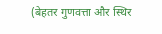(बेहतर गुणवत्ता और स्थिर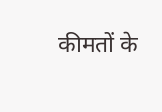कीमतों के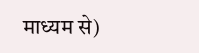माध्यम से)